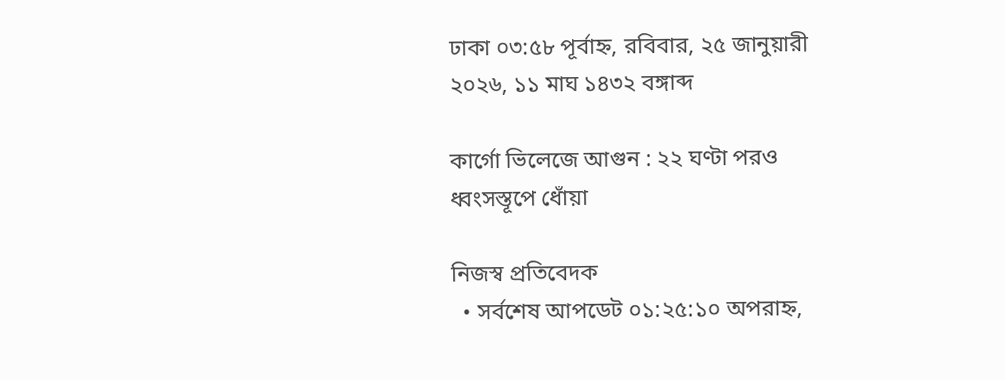ঢাকা ০৩:৫৮ পূর্বাহ্ন, রবিবার, ২৫ জানুয়ারী ২০২৬, ১১ মাঘ ১৪৩২ বঙ্গাব্দ

কার্গো ভিলেজে আগুন : ২২ ঘণ্টা পরও ধ্বংসস্তূপে ধোঁয়া

নিজস্ব প্রতিবেদক
  • সর্বশেষ আপডেট ০১:২৫:১০ অপরাহ্ন,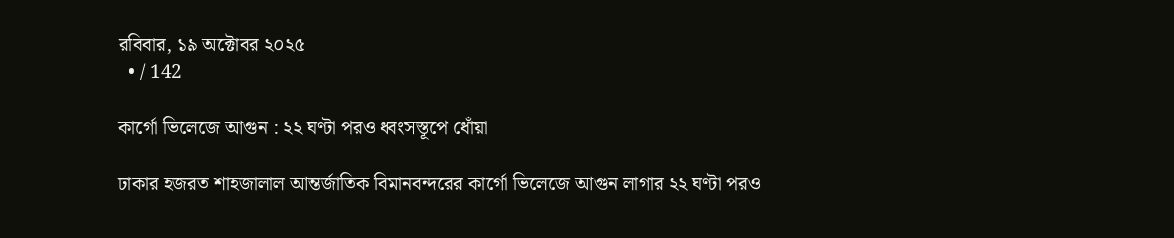রবিবার, ১৯ অক্টোবর ২০২৫
  • / 142

কার্গো ভিলেজে আগুন : ২২ ঘণ্টা পরও ধ্বংসস্তূপে ধোঁয়া

ঢাকার হজরত শাহজালাল আন্তর্জাতিক বিমানবন্দরের কার্গো ভিলেজে আগুন লাগার ২২ ঘণ্টা পরও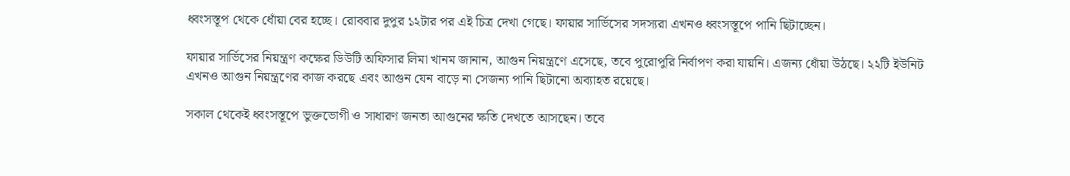ধ্বংসস্তূপ থেকে ধোঁয়া বের হচ্ছে। রোববার দুপুর ১২টার পর এই চিত্র দেখা গেছে। ফায়ার সার্ভিসের সদস্যরা এখনও ধ্বংসস্তূপে পানি ছিটাচ্ছেন।

ফায়ার সার্ভিসের নিয়ন্ত্রণ কক্ষের ডিউটি অফিসার লিমা খানম জানান, আগুন নিয়ন্ত্রণে এসেছে, তবে পুরোপুরি নির্বাপণ করা যায়নি। এজন্য ধোঁয়া উঠছে। ২২টি ইউনিট এখনও আগুন নিয়ন্ত্রণের কাজ করছে এবং আগুন যেন বাড়ে না সেজন্য পানি ছিটানো অব্যাহত রয়েছে।

সকাল থেকেই ধ্বংসস্তূপে ভুক্তভোগী ও সাধারণ জনতা আগুনের ক্ষতি দেখতে আসছেন। তবে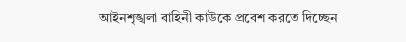আইনশৃঙ্খলা বাহিনী কাউকে প্রবেশ করতে দিচ্ছেন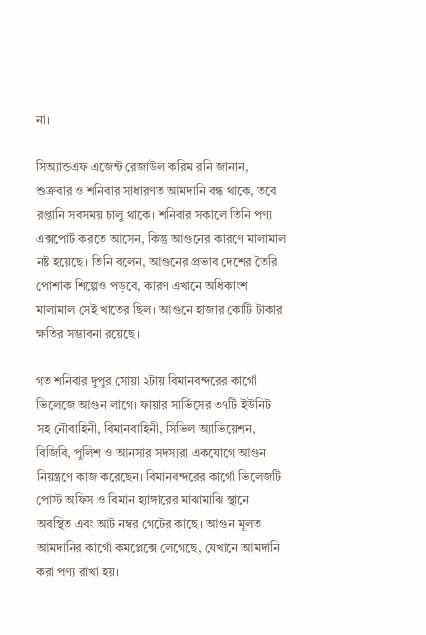না।

সিঅ্যান্ডএফ এজেন্ট রেজাউল করিম রনি জানান, শুক্রবার ও শনিবার সাধারণত আমদানি বন্ধ থাকে, তবে রপ্তানি সবসময় চালু থাকে। শনিবার সকালে তিনি পণ্য এক্সপোর্ট করতে আসেন, কিন্তু আগুনের কারণে মালামাল নষ্ট হয়েছে। তিনি বলেন, আগুনের প্রভাব দেশের তৈরি পোশাক শিল্পেও পড়বে, কারণ এখানে অধিকাংশ মালামাল সেই খাতের ছিল। আগুনে হাজার কোটি টাকার ক্ষতির সম্ভাবনা রয়েছে।

গত শনিবার দুপুর সোয়া ২টায় বিমানবন্দরের কার্গো ভিলেজে আগুন লাগে। ফায়ার সার্ভিসের ৩৭টি ইউনিট সহ নৌবাহিনী, বিমানবাহিনী, সিভিল অ্যাভিয়েশন, বিজিবি, পুলিশ ও আনসার সদস্যরা একযোগে আগুন নিয়ন্ত্রণে কাজ করেছেন। বিমানবন্দরের কার্গো ভিলেজটি পোস্ট অফিস ও বিমান হ্যাঙ্গারের মাঝামাঝি স্থানে অবস্থিত এবং আট নম্বর গেটের কাছে। আগুন মূলত আমদানির কার্গো কমপ্লেক্সে লেগেছে, যেখানে আমদানি করা পণ্য রাখা হয়।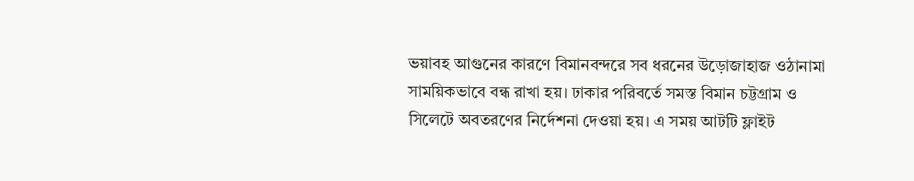ভয়াবহ আগুনের কারণে বিমানবন্দরে সব ধরনের উড়োজাহাজ ওঠানামা সাময়িকভাবে বন্ধ রাখা হয়। ঢাকার পরিবর্তে সমস্ত বিমান চট্টগ্রাম ও সিলেটে অবতরণের নির্দেশনা দেওয়া হয়। এ সময় আটটি ফ্লাইট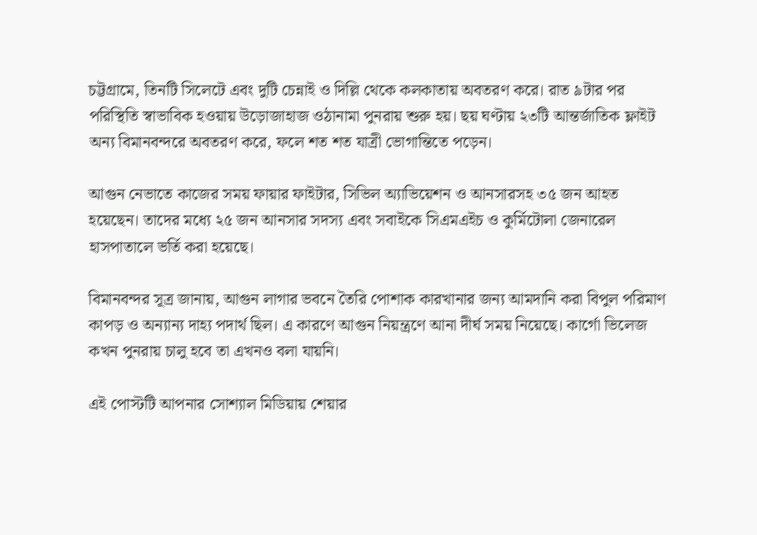চট্টগ্রামে, তিনটি সিলেটে এবং দুটি চেন্নাই ও দিল্লি থেকে কলকাতায় অবতরণ করে। রাত ৯টার পর পরিস্থিতি স্বাভাবিক হওয়ায় উড়োজাহাজ ওঠানামা পুনরায় শুরু হয়। ছয় ঘণ্টায় ২৩টি আন্তর্জাতিক ফ্লাইট অন্য বিমানবন্দরে অবতরণ করে, ফলে শত শত যাত্রী ভোগান্তিতে পড়েন।

আগুন নেভাতে কাজের সময় ফায়ার ফাইটার, সিভিল অ্যাভিয়েশন ও আনসারসহ ৩৫ জন আহত হয়েছেন। তাদের মধ্যে ২৫ জন আনসার সদস্য এবং সবাইকে সিএমএইচ ও কুর্মিটোলা জেনারেল হাসপাতালে ভর্তি করা হয়েছে।

বিমানবন্দর সূত্র জানায়, আগুন লাগার ভবনে তৈরি পোশাক কারখানার জন্য আমদানি করা বিপুল পরিমাণ কাপড় ও অন্যান্য দাহ্য পদার্থ ছিল। এ কারণে আগুন নিয়ন্ত্রণে আনা দীর্ঘ সময় নিয়েছে। কার্গো ভিলেজ কখন পুনরায় চালু হবে তা এখনও বলা যায়নি।

এই পোস্টটি আপনার সোশ্যাল মিডিয়ায় শেয়ার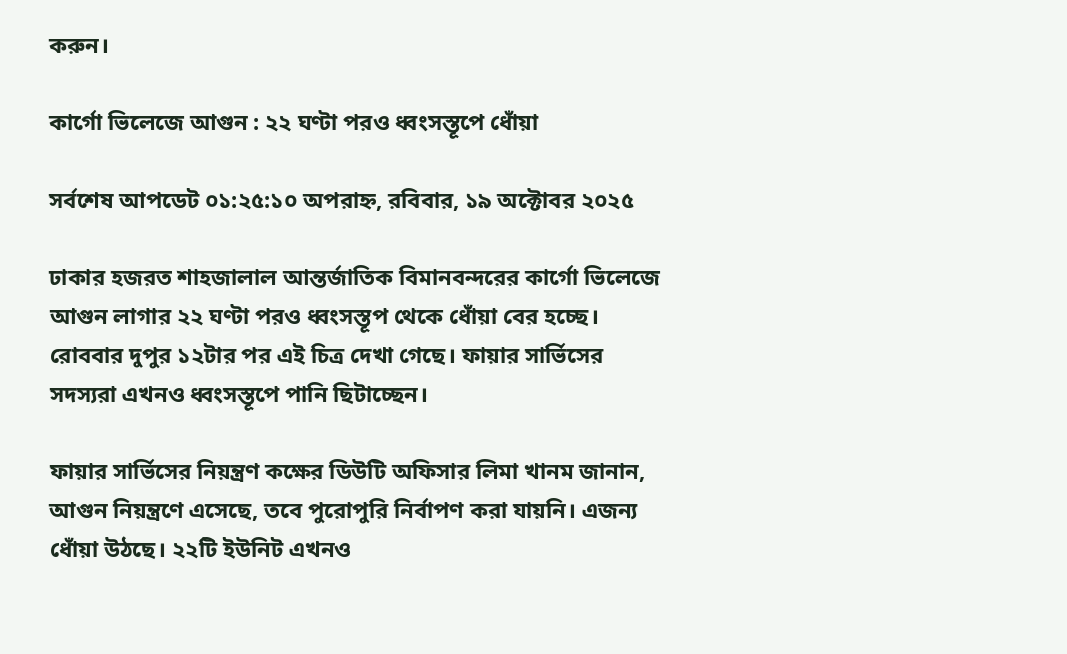করুন।

কার্গো ভিলেজে আগুন : ২২ ঘণ্টা পরও ধ্বংসস্তূপে ধোঁয়া

সর্বশেষ আপডেট ০১:২৫:১০ অপরাহ্ন, রবিবার, ১৯ অক্টোবর ২০২৫

ঢাকার হজরত শাহজালাল আন্তর্জাতিক বিমানবন্দরের কার্গো ভিলেজে আগুন লাগার ২২ ঘণ্টা পরও ধ্বংসস্তূপ থেকে ধোঁয়া বের হচ্ছে। রোববার দুপুর ১২টার পর এই চিত্র দেখা গেছে। ফায়ার সার্ভিসের সদস্যরা এখনও ধ্বংসস্তূপে পানি ছিটাচ্ছেন।

ফায়ার সার্ভিসের নিয়ন্ত্রণ কক্ষের ডিউটি অফিসার লিমা খানম জানান, আগুন নিয়ন্ত্রণে এসেছে, তবে পুরোপুরি নির্বাপণ করা যায়নি। এজন্য ধোঁয়া উঠছে। ২২টি ইউনিট এখনও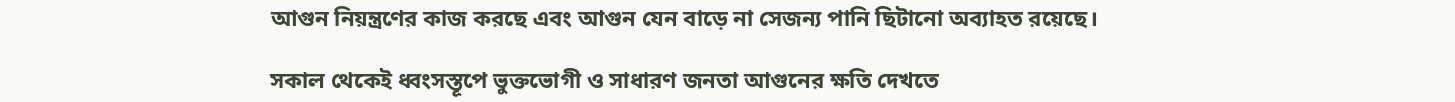আগুন নিয়ন্ত্রণের কাজ করছে এবং আগুন যেন বাড়ে না সেজন্য পানি ছিটানো অব্যাহত রয়েছে।

সকাল থেকেই ধ্বংসস্তূপে ভুক্তভোগী ও সাধারণ জনতা আগুনের ক্ষতি দেখতে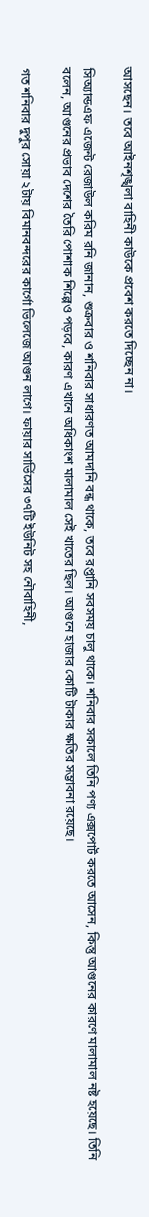আসছেন। তবে আইনশৃঙ্খলা বাহিনী কাউকে প্রবেশ করতে দিচ্ছেন না।

সিঅ্যান্ডএফ এজেন্ট রেজাউল করিম রনি জানান, শুক্রবার ও শনিবার সাধারণত আমদানি বন্ধ থাকে, তবে রপ্তানি সবসময় চালু থাকে। শনিবার সকালে তিনি পণ্য এক্সপোর্ট করতে আসেন, কিন্তু আগুনের কারণে মালামাল নষ্ট হয়েছে। তিনি বলেন, আগুনের প্রভাব দেশের তৈরি পোশাক শিল্পেও পড়বে, কারণ এখানে অধিকাংশ মালামাল সেই খাতের ছিল। আগুনে হাজার কোটি টাকার ক্ষতির সম্ভাবনা রয়েছে।

গত শনিবার দুপুর সোয়া ২টায় বিমানবন্দরের কার্গো ভিলেজে আগুন লাগে। ফায়ার সার্ভিসের ৩৭টি ইউনিট সহ নৌবাহিনী,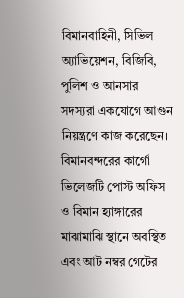বিমানবাহিনী, সিভিল অ্যাভিয়েশন, বিজিবি, পুলিশ ও আনসার সদস্যরা একযোগে আগুন নিয়ন্ত্রণে কাজ করেছেন। বিমানবন্দরের কার্গো ভিলেজটি পোস্ট অফিস ও বিমান হ্যাঙ্গারের মাঝামাঝি স্থানে অবস্থিত এবং আট নম্বর গেটের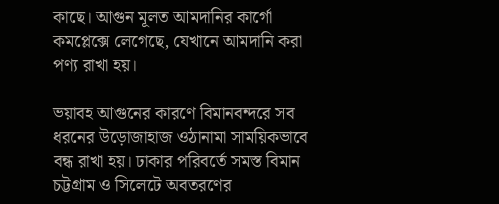কাছে। আগুন মূলত আমদানির কার্গো কমপ্লেক্সে লেগেছে, যেখানে আমদানি করা পণ্য রাখা হয়।

ভয়াবহ আগুনের কারণে বিমানবন্দরে সব ধরনের উড়োজাহাজ ওঠানামা সাময়িকভাবে বন্ধ রাখা হয়। ঢাকার পরিবর্তে সমস্ত বিমান চট্টগ্রাম ও সিলেটে অবতরণের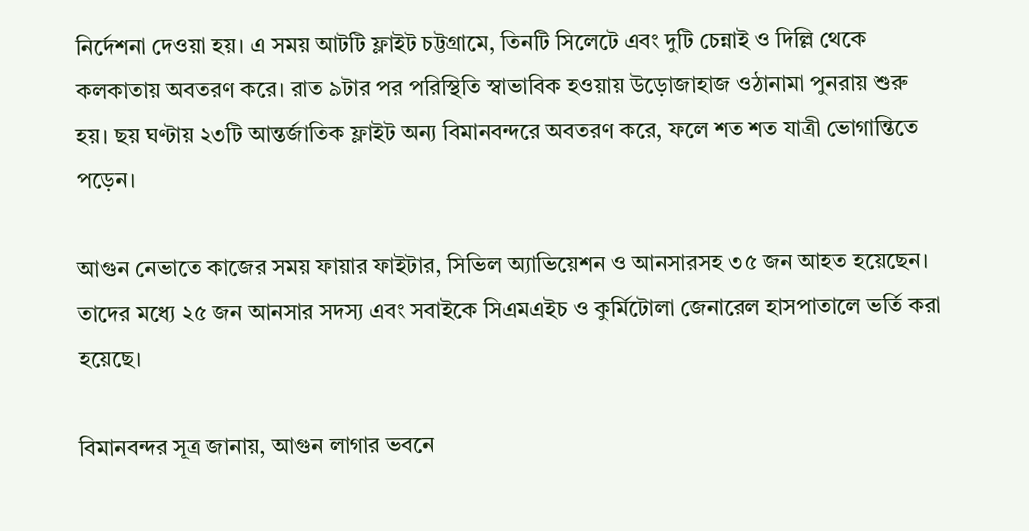নির্দেশনা দেওয়া হয়। এ সময় আটটি ফ্লাইট চট্টগ্রামে, তিনটি সিলেটে এবং দুটি চেন্নাই ও দিল্লি থেকে কলকাতায় অবতরণ করে। রাত ৯টার পর পরিস্থিতি স্বাভাবিক হওয়ায় উড়োজাহাজ ওঠানামা পুনরায় শুরু হয়। ছয় ঘণ্টায় ২৩টি আন্তর্জাতিক ফ্লাইট অন্য বিমানবন্দরে অবতরণ করে, ফলে শত শত যাত্রী ভোগান্তিতে পড়েন।

আগুন নেভাতে কাজের সময় ফায়ার ফাইটার, সিভিল অ্যাভিয়েশন ও আনসারসহ ৩৫ জন আহত হয়েছেন। তাদের মধ্যে ২৫ জন আনসার সদস্য এবং সবাইকে সিএমএইচ ও কুর্মিটোলা জেনারেল হাসপাতালে ভর্তি করা হয়েছে।

বিমানবন্দর সূত্র জানায়, আগুন লাগার ভবনে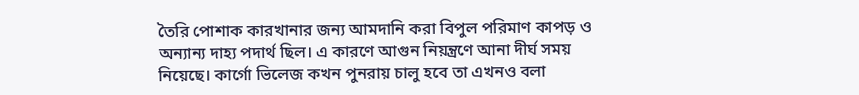তৈরি পোশাক কারখানার জন্য আমদানি করা বিপুল পরিমাণ কাপড় ও অন্যান্য দাহ্য পদার্থ ছিল। এ কারণে আগুন নিয়ন্ত্রণে আনা দীর্ঘ সময় নিয়েছে। কার্গো ভিলেজ কখন পুনরায় চালু হবে তা এখনও বলা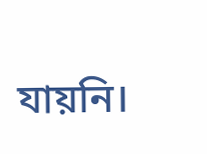যায়নি।